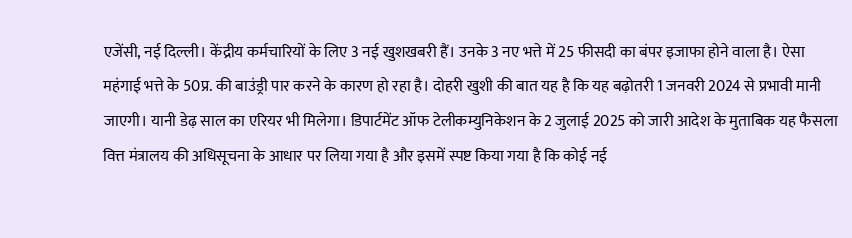एजेंसी, नई दिल्ली। केंद्रीय कर्मचारियों के लिए 3 नई खुशखबरी हैं। उनके 3 नए भत्ते में 25 फीसदी का बंपर इजाफा होने वाला है। ऐसा महंगाई भत्ते के 50प्र. की बाउंड्री पार करने के कारण हो रहा है। दोहरी खुशी की बात यह है कि यह बढ़ोतरी 1 जनवरी 2024 से प्रभावी मानी जाएगी। यानी डेढ़ साल का एरियर भी मिलेगा। डिपार्टमेंट ऑफ टेलीकम्युनिकेशन के 2 जुलाई 2025 को जारी आदेश के मुताबिक यह फैसला वित्त मंत्रालय की अधिसूचना के आधार पर लिया गया है और इसमें स्पष्ट किया गया है कि कोई नई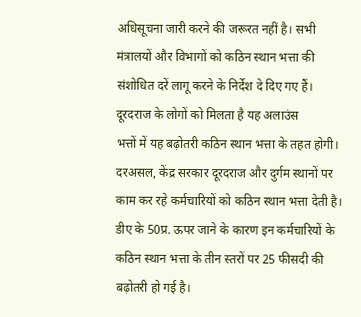अधिसूचना जारी करने की जरूरत नहीं है। सभी मंत्रालयों और विभागों को कठिन स्थान भत्ता की संशोधित दरें लागू करने के निर्देश दे दिए गए हैं।
दूरदराज के लोगों को मिलता है यह अलाउंस
भत्तों में यह बढ़ोतरी कठिन स्थान भत्ता के तहत होगी। दरअसल, केंद्र सरकार दूरदराज और दुर्गम स्थानों पर काम कर रहे कर्मचारियों को कठिन स्थान भत्ता देती है। डीए के 50प्र. ऊपर जाने के कारण इन कर्मचारियों के कठिन स्थान भत्ता के तीन स्तरों पर 25 फीसदी की बढ़ोतरी हो गई है।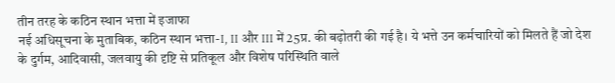तीन तरह के कठिन स्थान भत्ता में इजाफा
नई अधिसूचना के मुताबिक, कठिन स्थान भत्ता-I, II और III में 25प्र. की बढ़ोतरी की गई है। ये भत्ते उन कर्मचारियों को मिलते हैं जो देश के दुर्गम, आदिवासी, जलवायु की दृष्टि से प्रतिकूल और विशेष परिस्थिति वाले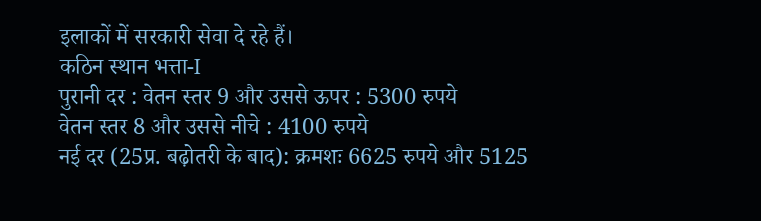इलाकों में सरकारी सेवा दे रहे हैं।
कठिन स्थान भत्ता-I
पुरानी दर : वेतन स्तर 9 और उससे ऊपर : 5300 रुपये
वेतन स्तर 8 और उससे नीचे : 4100 रुपये
नई दर (25प्र. बढ़ोतरी के बाद): क्रमशः 6625 रुपये और 5125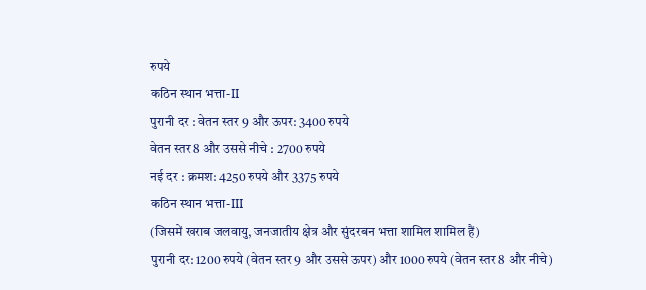रुपये
कठिन स्थान भत्ता-II
पुरानी दर : वेतन स्तर 9 और ऊपर: 3400 रुपये
वेतन स्तर 8 और उससे नीचे : 2700 रुपये
नई दर : क्रमश: 4250 रुपये और 3375 रुपये
कठिन स्थान भत्ता-III
(जिसमें खराब जलवायु, जनजातीय क्षेत्र और सुंदरबन भत्ता शामिल शामिल हैं)
पुरानी दर: 1200 रुपये (वेतन स्तर 9 और उससे ऊपर) और 1000 रुपये (वेतन स्तर 8 और नीचे)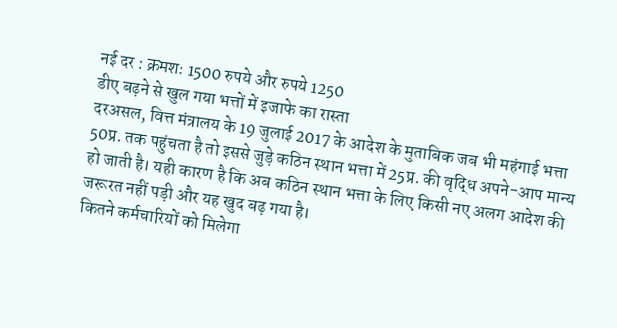नई दर : क्रमशः 1500 रुपये और रुपये 1250
डीए बढ़ने से खुल गया भत्तों में इजाफे का रास्ता
दरअसल, वित्त मंत्रालय के 19 जुलाई 2017 के आदेश के मुताबिक जब भी महंगाई भत्ता 50प्र. तक पहुंचता है तो इससे जुड़े कठिन स्थान भत्ता में 25प्र. की वृद्धि अपने-आप मान्य हो जाती है। यही कारण है कि अब कठिन स्थान भत्ता के लिए किसी नए अलग आदेश की जरूरत नहीं पड़ी और यह खुद बढ़ गया है।
कितने कर्मचारियों को मिलेगा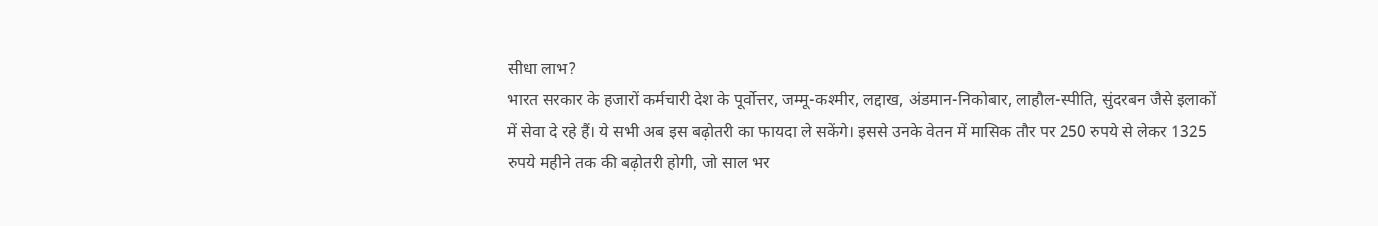सीधा लाभ?
भारत सरकार के हजारों कर्मचारी देश के पूर्वोत्तर, जम्मू-कश्मीर, लद्दाख, अंडमान-निकोबार, लाहौल-स्पीति, सुंदरबन जैसे इलाकों में सेवा दे रहे हैं। ये सभी अब इस बढ़ोतरी का फायदा ले सकेंगे। इससे उनके वेतन में मासिक तौर पर 250 रुपये से लेकर 1325 रुपये महीने तक की बढ़ोतरी होगी, जो साल भर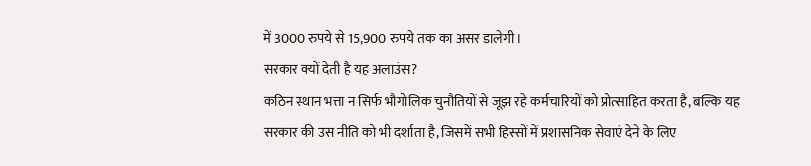में 3000 रुपये से 15,900 रुपये तक का असर डालेगी।
सरकार क्यों देती है यह अलाउंस?
कठिन स्थान भत्ता न सिर्फ भौगोलिक चुनौतियों से जूझ रहे कर्मचारियों को प्रोत्साहित करता है, बल्कि यह सरकार की उस नीति को भी दर्शाता है, जिसमें सभी हिस्सों में प्रशासनिक सेवाएं देने के लिए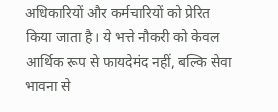अधिकारियों और कर्मचारियों को प्रेरित किया जाता है। ये भत्ते नौकरी को केवल आर्थिक रूप से फायदेमंद नहीं, बल्कि सेवा भावना से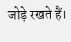जोड़े रखते हैं।